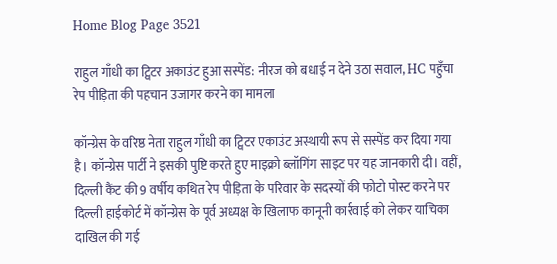Home Blog Page 3521

राहुल गाँधी का ट्विटर अकाउंट हुआ सस्पेंड: नीरज को बधाई न देने उठा सवाल, HC पहुँचा रेप पीड़िता की पहचान उजागर करने का मामला

कॉन्ग्रेस के वरिष्ठ नेता राहुल गाँधी का ट्विटर एकाउंट अस्थायी रूप से सस्पेंड कर दिया गया है। कॉन्ग्रेस पार्टी ने इसकी पुष्टि करते हुए माइक्रो ब्लॉगिंग साइट पर यह जानकारी दी। वहीं, दिल्ली कैंट की 9 वर्षीय कथित रेप पीड़िता के परिवार के सदस्यों की फोटो पोस्ट करने पर दिल्ली हाईकोर्ट में कॉन्ग्रेस के पूर्व अध्यक्ष के खिलाफ कानूनी कार्रवाई को लेकर याचिका दाखिल की गई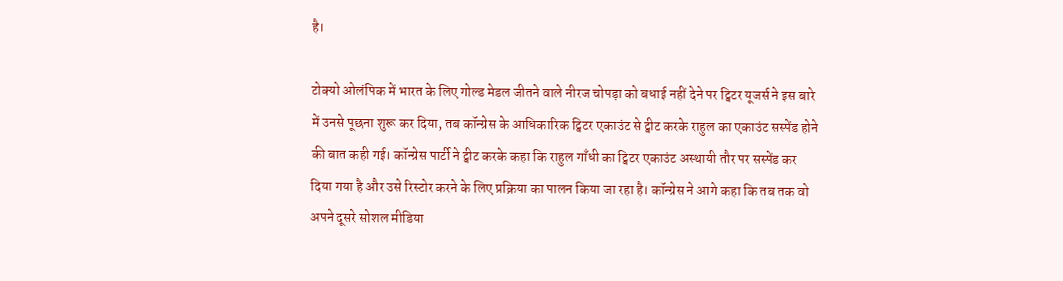है।

टोक्यो ओलंपिक में भारत के लिए गोल्ड मेडल जीतने वाले नीरज चोपड़ा को बधाई नहीं देने पर ट्विटर यूजर्स ने इस बारे में उनसे पूछना शुरू कर दिया, तब कॉन्ग्रेस के आधिकारिक ट्विटर एकाउंट से ट्वीट करके राहुल का एकाउंट सस्पेंड होने की बात कही गई। कॉन्ग्रेस पार्टी ने ट्वीट करके कहा कि राहुल गाँधी का ट्विटर एकाउंट अस्थायी तौर पर सस्पेंड कर दिया गया है और उसे रिस्टोर करने के लिए प्रक्रिया का पालन किया जा रहा है। कॉन्ग्रेस ने आगे कहा कि तब तक वो अपने दूसरे सोशल मीडिया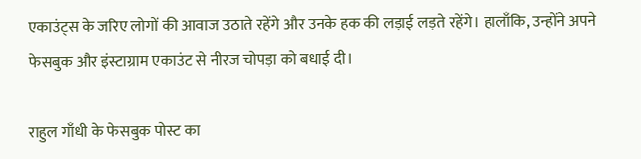एकाउंट्स के जरिए लोगों की आवाज उठाते रहेंगे और उनके हक की लड़ाई लड़ते रहेंगे। हालाँकि, उन्होंने अपने फेसबुक और इंस्टाग्राम एकाउंट से नीरज चोपड़ा को बधाई दी।

राहुल गाँधी के फेसबुक पोस्ट का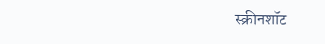स्क्रीनशॉट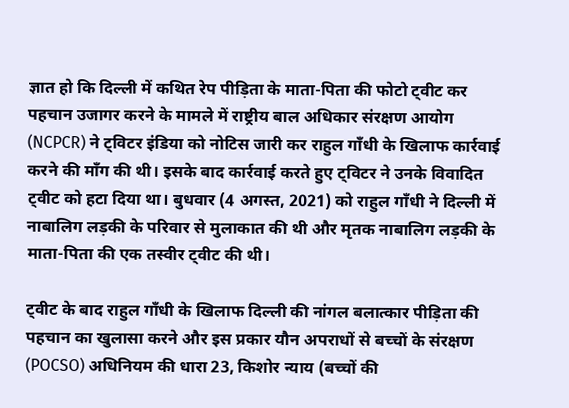ज्ञात हो कि दिल्ली में कथित रेप पीड़िता के माता-पिता की फोटो ट्वीट कर पहचान उजागर करने के मामले में राष्ट्रीय बाल अधिकार संरक्षण आयोग (NCPCR) ने ट्विटर इंडिया को नोटिस जारी कर राहुल गाँधी के खिलाफ कार्रवाई करने की माँग की थी। इसके बाद कार्रवाई करते हुए ट्विटर ने उनके विवादित ट्वीट को हटा दिया था। बुधवार (4 अगस्त, 2021) को राहुल गाँधी ने दिल्ली में नाबालिग लड़की के परिवार से मुलाकात की थी और मृतक नाबालिग लड़की के माता-पिता की एक तस्वीर ट्वीट की थी।

ट्वीट के बाद राहुल गाँधी के खिलाफ दिल्ली की नांगल बलात्कार पीड़िता की पहचान का खुलासा करने और इस प्रकार यौन अपराधों से बच्चों के संरक्षण (POCSO) अधिनियम की धारा 23, किशोर न्याय (बच्चों की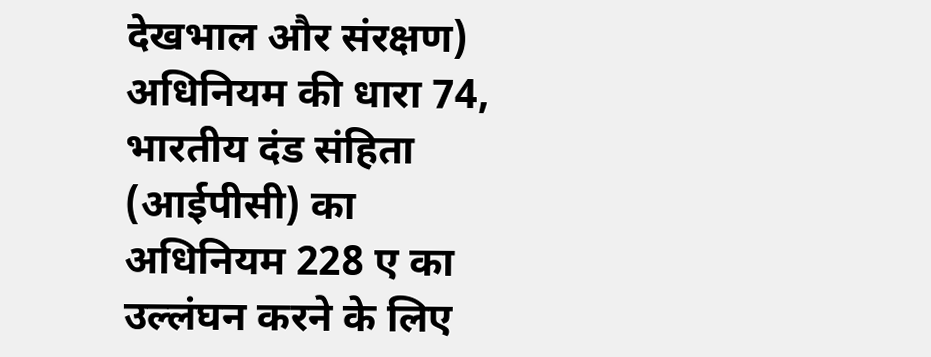देखभाल और संरक्षण) अधिनियम की धारा 74, भारतीय दंड संहिता (आईपीसी) का अधिनियम 228 ए का उल्लंघन करने के लिए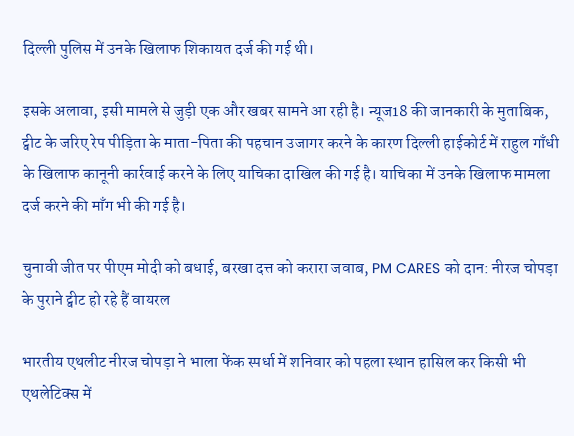दिल्ली पुलिस में उनके खिलाफ शिकायत दर्ज की गई थी।

इसके अलावा, इसी मामले से जुड़ी एक और खबर सामने आ रही है। न्यूज18 की जानकारी के मुताबिक, ट्वीट के जरिए रेप पीड़िता के माता-पिता की पहचान उजागर करने के कारण दिल्ली हाईकोर्ट में राहुल गाँधी के खिलाफ कानूनी कार्रवाई करने के लिए याचिका दाखिल की गई है। याचिका में उनके खिलाफ मामला दर्ज करने की माँग भी की गई है।

चुनावी जीत पर पीएम मोदी को बधाई, बरखा दत्त को करारा जवाब, PM CARES को दान: नीरज चोपड़ा के पुराने ट्वीट हो रहे हैं वायरल

भारतीय एथलीट नीरज चोपड़ा ने भाला फेंक स्पर्धा में शनिवार को पहला स्थान हासिल कर किसी भी एथलेटिक्स में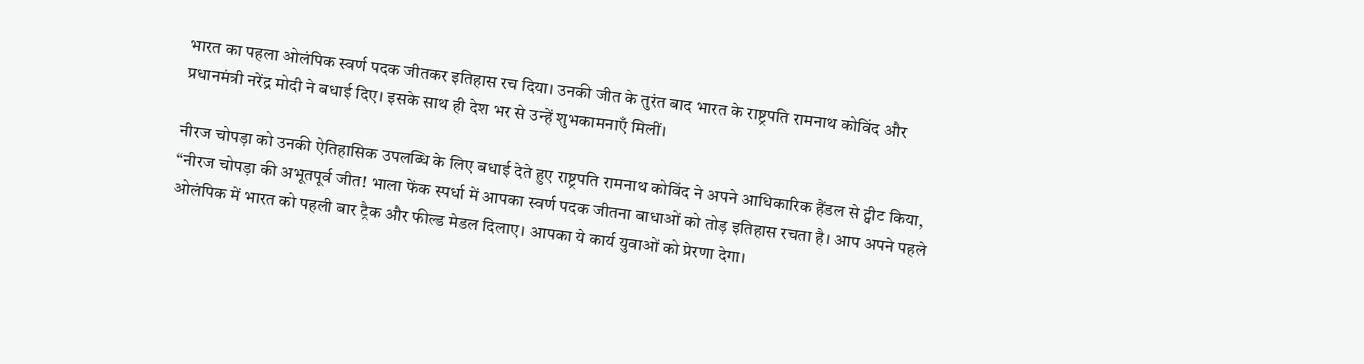भारत का पहला ओलंपिक स्वर्ण पदक जीतकर इतिहास रच दिया। उनकी जीत के तुरंत बाद भारत के राष्ट्रपति रामनाथ कोविंद और प्रधानमंत्री नरेंद्र मोदी ने बधाई दिए। इसके साथ ही देश भर से उन्हें शुभकामनाएँ मिलीं।

नीरज चोपड़ा को उनकी ऐतिहासिक उपलब्धि के लिए बधाई देते हुए राष्ट्रपति रामनाथ कोविंद ने अपने आधिकारिक हैंडल से ट्वीट किया, “नीरज चोपड़ा की अभूतपूर्व जीत! भाला फेंक स्पर्धा में आपका स्वर्ण पदक जीतना बाधाओं को तोड़ इतिहास रचता है। आप अपने पहले ओलंपिक में भारत को पहली बार ट्रैक और फील्ड मेडल दिलाए। आपका ये कार्य युवाओं को प्रेरणा देगा।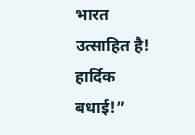भारत उत्साहित है! हार्दिक बधाई!”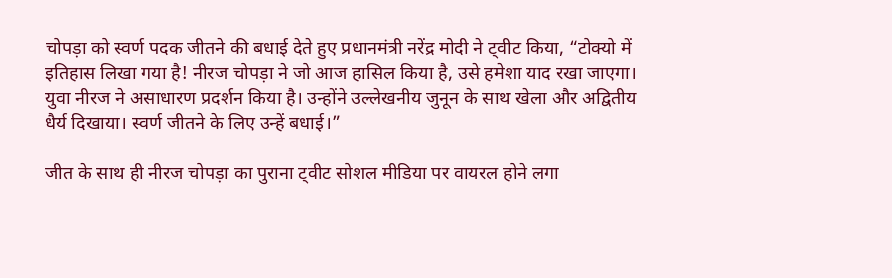चोपड़ा को स्वर्ण पदक जीतने की बधाई देते हुए प्रधानमंत्री नरेंद्र मोदी ने ट्वीट किया, “टोक्यो में इतिहास लिखा गया है! नीरज चोपड़ा ने जो आज हासिल किया है, उसे हमेशा याद रखा जाएगा। युवा नीरज ने असाधारण प्रदर्शन किया है। उन्होंने उल्लेखनीय जुनून के साथ खेला और अद्वितीय धैर्य दिखाया। स्वर्ण जीतने के लिए उन्हें बधाई।”

जीत के साथ ही नीरज चोपड़ा का पुराना ट्वीट सोशल मीडिया पर वायरल होने लगा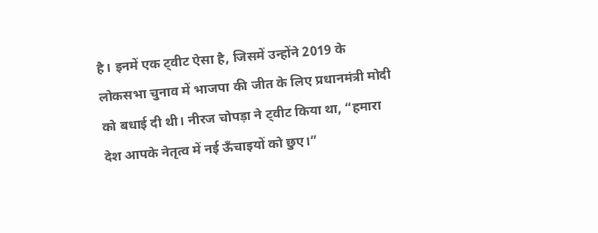है। इनमें एक ट्वीट ऐसा है, जिसमें उन्होंने 2019 के लोकसभा चुनाव में भाजपा की जीत के लिए प्रधानमंत्री मोदी को बधाई दी थी। नीरज चोपड़ा ने ट्वीट किया था, “हमारा देश आपके नेतृत्व में नई ऊँचाइयों को छुए।”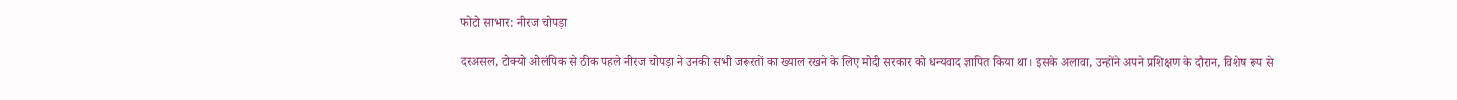फोटो साभार: नीरज चोपड़ा

दरअसल, टोक्यो ओलंपिक से ठीक पहले नीरज चोपड़ा ने उनकी सभी जरूरतों का ख्याल रखने के लिए मोदी सरकार को धन्यवाद ज्ञापित किया था। इसके अलावा, उन्होंने अपने प्रशिक्षण के दौरान, विशेष रूप से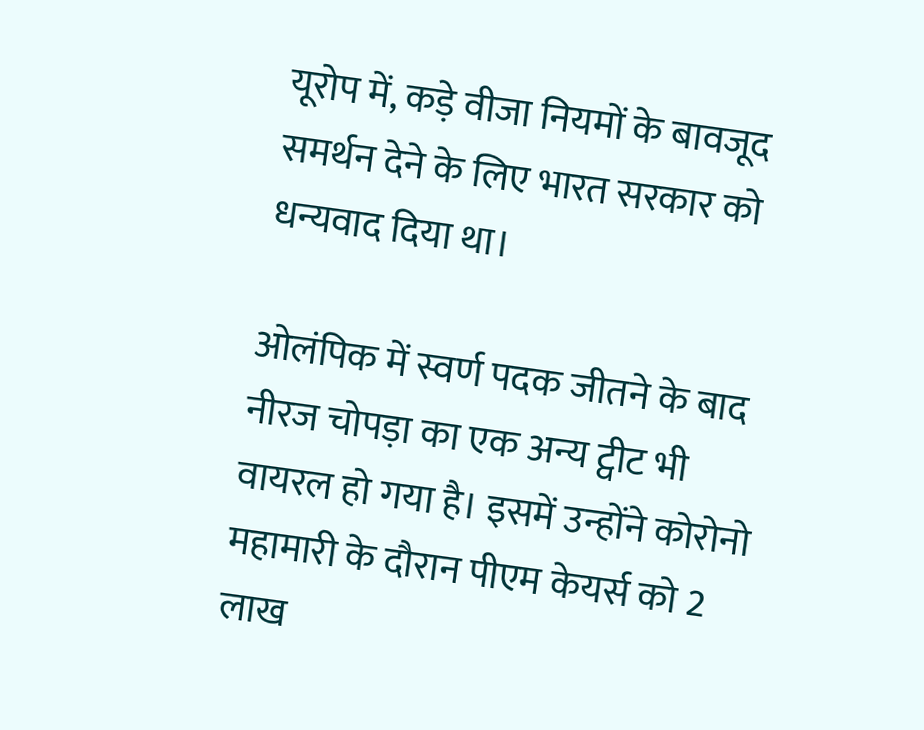यूरोप में, कड़े वीजा नियमों के बावजूद समर्थन देने के लिए भारत सरकार को धन्यवाद दिया था।

ओलंपिक में स्वर्ण पदक जीतने के बाद नीरज चोपड़ा का एक अन्य ट्वीट भी वायरल हो गया है। इसमें उन्होंने कोरोनो महामारी के दौरान पीएम केयर्स को 2 लाख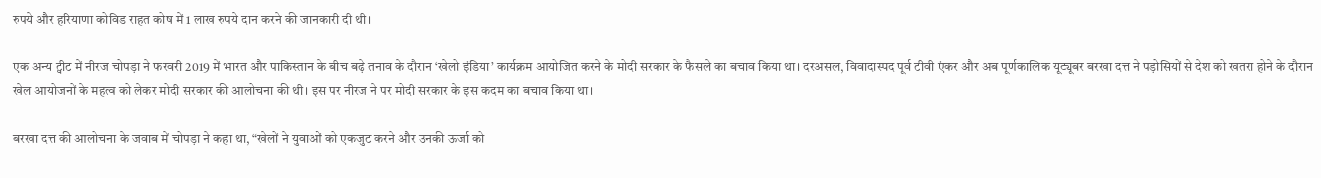रुपये और हरियाणा कोविड राहत कोष में 1 लाख रुपये दान करने की जानकारी दी थी।

एक अन्य ट्वीट में नीरज चोपड़ा ने फरवरी 2019 में भारत और पाकिस्तान के बीच बढ़े तनाव के दौरान ‘खेलो इंडिया’ कार्यक्रम आयोजित करने के मोदी सरकार के फैसले का बचाव किया था। दरअसल, विवादास्पद पूर्व टीवी एंकर और अब पूर्णकालिक यूट्यूबर बरखा दत्त ने पड़ोसियों से देश को खतरा होने के दौरान खेल आयोजनों के महत्व को लेकर मोदी सरकार की आलोचना की थी। इस पर नीरज ने पर मोदी सरकार के इस कदम का बचाव किया था।

बरखा दत्त की आलोचना के जवाब में चोपड़ा ने कहा था, “खेलों ने युवाओं को एकजुट करने और उनकी ऊर्जा को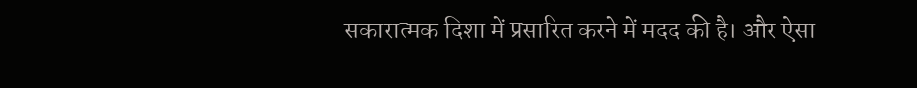सकारात्मक दिशा में प्रसारित करने में मदद की है। और ऐसा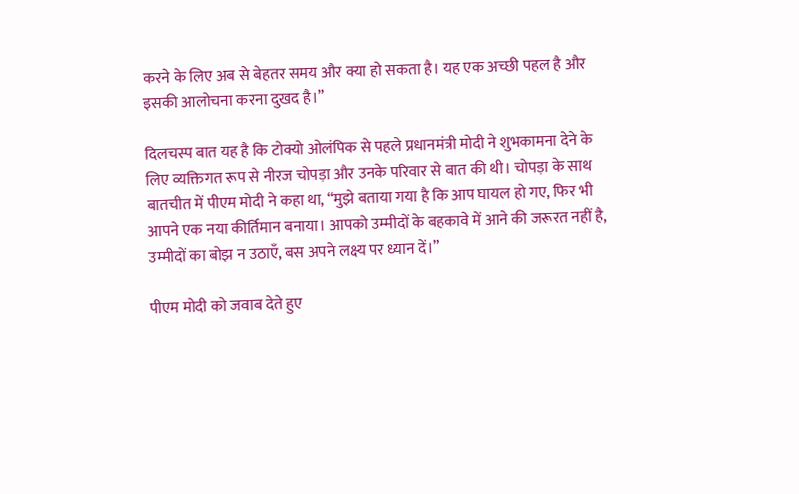करने के लिए अब से बेहतर समय और क्या हो सकता है। यह एक अच्छी पहल है और इसकी आलोचना करना दुखद है।”

दिलचस्प बात यह है कि टोक्यो ओलंपिक से पहले प्रधानमंत्री मोदी ने शुभकामना देने के लिए व्यक्तिगत रूप से नीरज चोपड़ा और उनके परिवार से बात की थी। चोपड़ा के साथ बातचीत में पीएम मोदी ने कहा था, “मुझे बताया गया है कि आप घायल हो गए, फिर भी आपने एक नया कीर्तिमान बनाया। आपको उम्मीदों के बहकावे में आने की जरूरत नहीं है, उम्मीदों का बोझ न उठाएँ, बस अपने लक्ष्य पर ध्यान दें।”

पीएम मोदी को जवाब देते हुए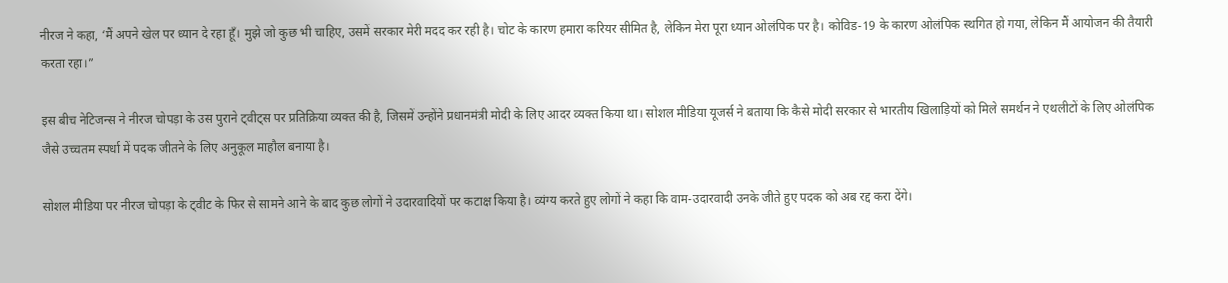नीरज ने कहा, ‘मैं अपने खेल पर ध्यान दे रहा हूँ। मुझे जो कुछ भी चाहिए, उसमें सरकार मेरी मदद कर रही है। चोट के कारण हमारा करियर सीमित है, लेकिन मेरा पूरा ध्यान ओलंपिक पर है। कोविड-19 के कारण ओलंपिक स्थगित हो गया, लेकिन मैं आयोजन की तैयारी करता रहा।”

इस बीच नेटिजन्स ने नीरज चोपड़ा के उस पुराने ट्वीट्स पर प्रतिक्रिया व्यक्त की है, जिसमें उन्होंने प्रधानमंत्री मोदी के लिए आदर व्यक्त किया था। सोशल मीडिया यूजर्स ने बताया कि कैसे मोदी सरकार से भारतीय खिलाड़ियों को मिले समर्थन ने एथलीटों के लिए ओलंपिक जैसे उच्चतम स्पर्धा में पदक जीतने के लिए अनुकूल माहौल बनाया है।

सोशल मीडिया पर नीरज चोपड़ा के ट्वीट के फिर से सामने आने के बाद कुछ लोगों ने उदारवादियों पर कटाक्ष किया है। व्यंग्य करते हुए लोगों ने कहा कि वाम-उदारवादी उनके जीते हुए पदक को अब रद्द करा देंगे।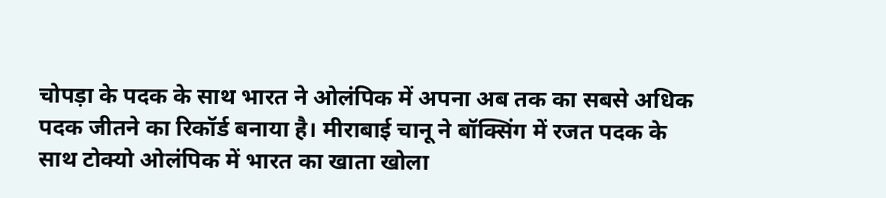चोपड़ा के पदक के साथ भारत ने ओलंपिक में अपना अब तक का सबसे अधिक पदक जीतने का रिकॉर्ड बनाया है। मीराबाई चानू ने बॉक्सिंग में रजत पदक के साथ टोक्यो ओलंपिक में भारत का खाता खोला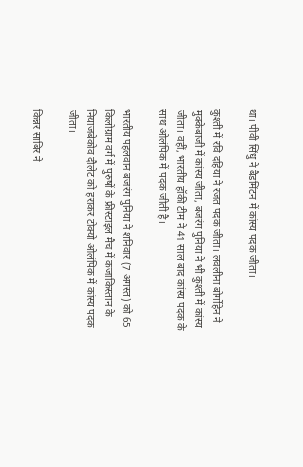था। पीवी सिंधु ने बैडमिंटन में कांस्य पदक जीता।

कुश्ती में रवि दहिया ने रजत पदक जीता। लवलीना बोर्गोहेन ने मुक्केबाजी में कांस्य जीता, बजरंग पुनिया ने भी कुश्ती में कांस्य जीता। वहीं, भारतीय हॉकी टीम ने 41 साल बाद कांस्य पदक के साथ ओलंपिक में पदक जीती है।

भारतीय पहलवान बजरंग पुनिया ने शनिवार (7 अगस्त) को 65 किलोग्राम वर्ग में पुरुषों के फ्रीस्टाइल मैच में कजाकिस्तान के नियाजबेकोव दौलेट को हराकर टोक्यो ओलंपिक में कांस्य पदक जीता।

किन्नर साबिर ने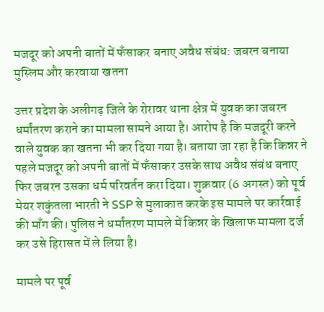मजदूर को अपनी बातों में फँसाकर बनाए अवैध संबंध: जबरन बनाया मुस्लिम और करवाया खतना

उत्तर प्रदेश के अलीगढ़ जिले के रोरावर थाना क्षेत्र में युवक का जबरन धर्मांतरण कराने का मामला सामने आया है। आरोप है कि मजदूरी करने वाले युवक का खतना भी कर दिया गया है। बताया जा रहा है कि किन्नर ने पहले मजदूर को अपनी बातों में फँसाकर उसके साथ अवैध संबंध बनाए फिर जबरन उसका धर्म परिवर्तन करा दिया। शुक्रवार (6 अगस्त) को पूर्व मेयर शकुंतला भारती ने SSP से मुलाकात करके इस मामले पर कार्रवाई की माँग की। पुलिस ने धर्मांतरण मामले में किन्नर के खिलाफ मामला दर्ज कर उसे हिरासत में ले लिया है।

मामले पर पूर्व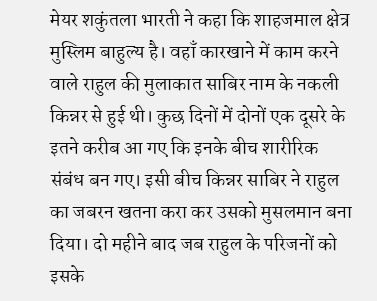मेयर शकुंतला भारती ने कहा कि शाहजमाल क्षेत्र मुस्लिम बाहुल्य है। वहाँ कारखाने में काम करने वाले राहुल की मुलाकात साबिर नाम के नकली किन्नर से हुई थी। कुछ दिनों में दोनों एक दूसरे के इतने करीब आ गए कि इनके बीच शारीरिक संबंध बन गए। इसी बीच किन्नर साबिर ने राहुल का जबरन खतना करा कर उसको मुसलमान बना दिया। दो महीने बाद जब राहुल के परिजनों को इसके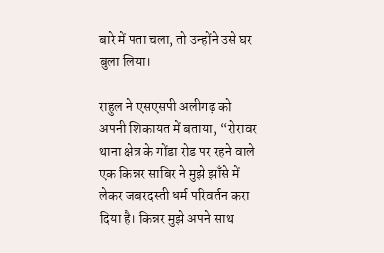बारे में पता चला, तो उन्होंने उसे घर बुला लिया।

राहुल ने एसएसपी अलीगढ़ को अपनी शिकायत में बताया, “रोरावर थाना क्षेत्र के गोंडा रोड पर रहने वाले एक किन्नर साबिर ने मुझे झाँसे में लेकर जबरदस्ती धर्म परिवर्तन करा दिया है। किन्नर मुझे अपने साथ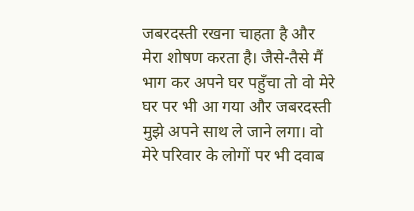जबरदस्ती रखना चाहता है और मेरा शोषण करता है। जैसे-तैसे मैं भाग कर अपने घर पहुँचा तो वो मेरे घर पर भी आ गया और जबरदस्ती मुझे अपने साथ ले जाने लगा। वो मेरे परिवार के लोगों पर भी दवाब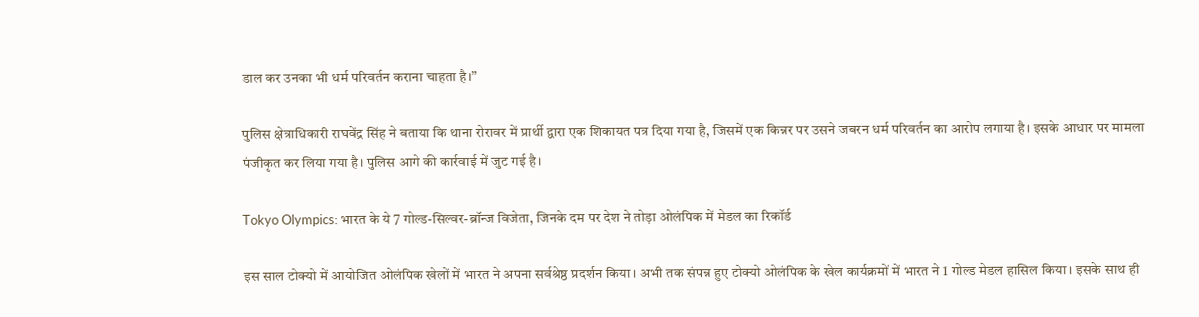डाल कर उनका भी धर्म परिवर्तन कराना चाहता है।”

पुलिस क्षेत्राधिकारी राघवेंद्र सिंह ने बताया कि थाना रोरावर में प्रार्थी द्वारा एक शिकायत पत्र दिया गया है, जिसमें एक किन्नर पर उसने जबरन धर्म परिवर्तन का आरोप लगाया है। इसके आधार पर मामला पंजीकृत कर लिया गया है। पुलिस आगे की कार्रवाई में जुट गई है।

Tokyo Olympics: भारत के ये 7 गोल्ड-सिल्वर-ब्रॉन्ज विजेता, जिनके दम पर देश ने तोड़ा ओलंपिक में मेडल का रिकॉर्ड

इस साल टोक्यो में आयोजित ओलंपिक खेलों में भारत ने अपना सर्वश्रेष्ठ प्रदर्शन किया। अभी तक संपन्न हुए टोक्यो ओलंपिक के खेल कार्यक्रमों में भारत ने 1 गोल्ड मेडल हासिल किया। इसके साथ ही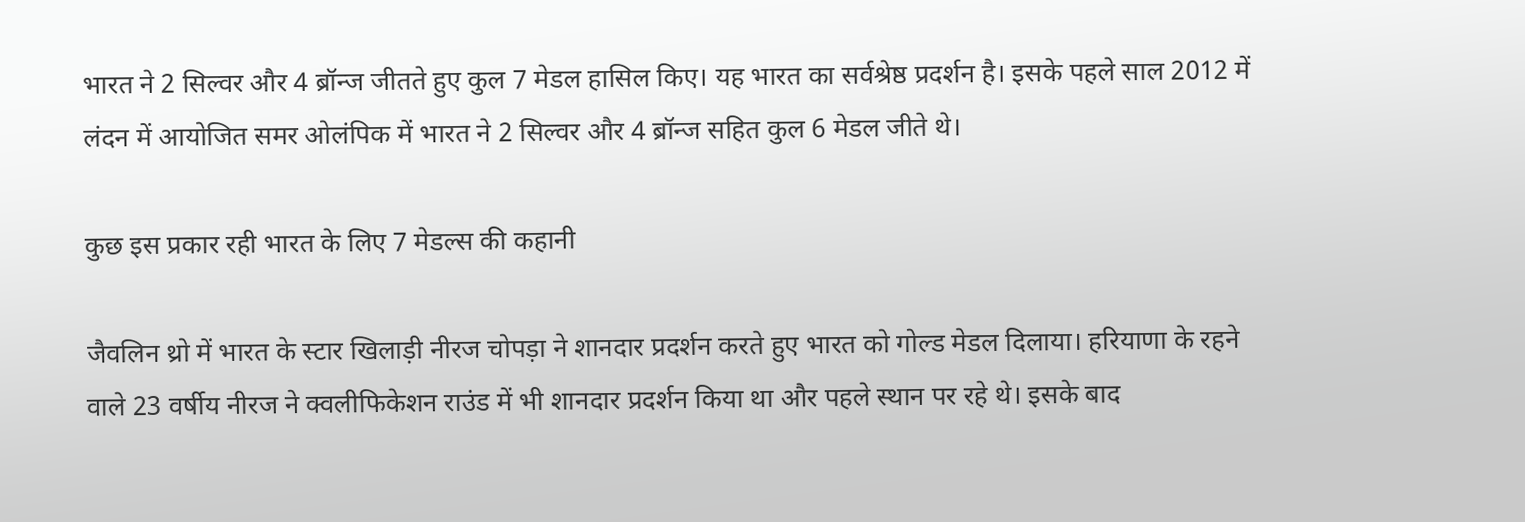भारत ने 2 सिल्वर और 4 ब्रॉन्ज जीतते हुए कुल 7 मेडल हासिल किए। यह भारत का सर्वश्रेष्ठ प्रदर्शन है। इसके पहले साल 2012 में लंदन में आयोजित समर ओलंपिक में भारत ने 2 सिल्वर और 4 ब्रॉन्ज सहित कुल 6 मेडल जीते थे।

कुछ इस प्रकार रही भारत के लिए 7 मेडल्स की कहानी

जैवलिन थ्रो में भारत के स्टार खिलाड़ी नीरज चोपड़ा ने शानदार प्रदर्शन करते हुए भारत को गोल्ड मेडल दिलाया। हरियाणा के रहने वाले 23 वर्षीय नीरज ने क्वलीफिकेशन राउंड में भी शानदार प्रदर्शन किया था और पहले स्थान पर रहे थे। इसके बाद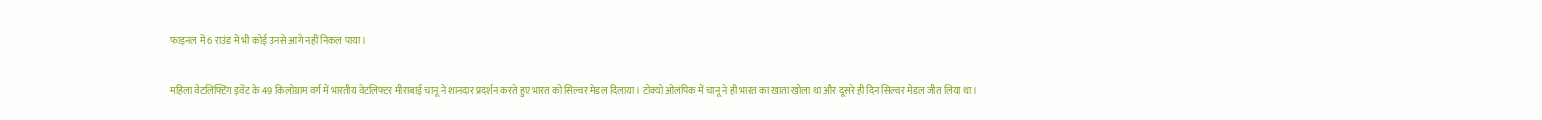फाइनल में 6 राउंड में भी कोई उनसे आगे नहीं निकल पाया।

महिला वेटलिफ्टिंग इवेंट के 49 किलोग्राम वर्ग में भारतीय वेटलिफ्टर मीराबाई चानू ने शानदार प्रदर्शन करते हुए भारत को सिल्वर मेडल दिलाया। टोक्यो ओलंपिक में चानू ने ही भारत का खाता खोला था और दूसरे ही दिन सिल्वर मेडल जीत लिया था।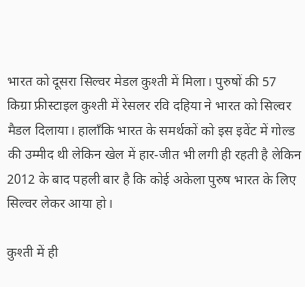भारत को दूसरा सिल्वर मेडल कुश्ती में मिला। पुरुषों की 57 किग्रा फ्रीस्टाइल कुश्ती में रेसलर रवि दहिया ने भारत को सिल्वर मैडल दिलाया। हालाँकि भारत के समर्थकों को इस इवेंट में गोल्ड की उम्मीद थी लेकिन खेल में हार-जीत भी लगी ही रहती है लेकिन 2012 के बाद पहली बार है कि कोई अकेला पुरुष भारत के लिए सिल्वर लेकर आया हो।

कुश्ती में ही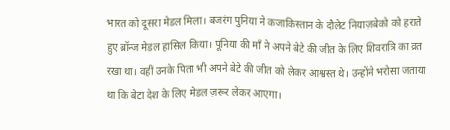भारत को दूसरा मेडल मिला। बजरंग पुनिया ने कजाकिस्तान के दौलेट नियाज़बेको को हराते हुए ब्रॉन्ज मेडल हासिल किया। पूनिया की माँ ने अपने बेटे की जीत के लिए शिवरात्रि का व्रत रखा था। वहीं उनके पिता भी अपने बेटे की जीत को लेकर आश्वस्त थे। उन्होंने भरोसा जताया था कि बेटा देश के लिए मेडल ज़रूर लेकर आएगा।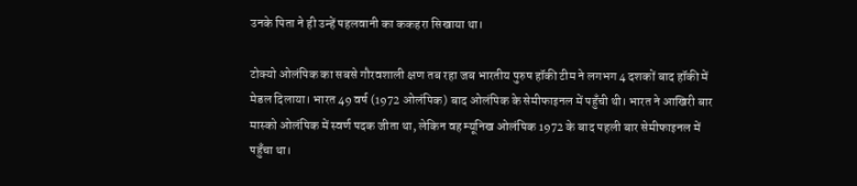उनके पिता ने ही उन्हें पहलवानी का ककहरा सिखाया था।

टोक्यो ओलंपिक का सबसे गौरवशाली क्षण तब रहा जब भारतीय पुरुष हॉकी टीम ने लगभग 4 दशकों बाद हॉकी में मेडल दिलाया। भारत 49 वर्ष (1972 ओलंपिक) बाद ओलंपिक के सेमीफाइनल में पहुँची थी। भारत ने आखिरी बार मास्को ओलंपिक में स्वर्ण पदक जीता था, लेकिन वह म्यूनिख ओलंपिक 1972 के बाद पहली बार सेमीफाइनल में पहुँचा था।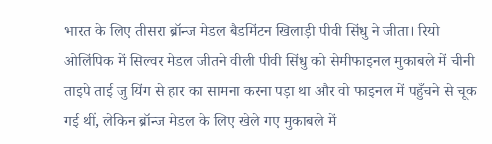भारत के लिए तीसरा ब्रॉन्ज मेडल बैडमिंटन खिलाड़ी पीवी सिंधु ने जीता। रियो ओलिंपिक में सिल्वर मेडल जीतने वीली पीवी सिंधु को सेमीफाइनल मुकाबले में चीनी ताइपे ताई जु यिंग से हार का सामना करना पड़ा था और वो फाइनल में पहुँचने से चूक गई थीं, लेकिन ब्रॉन्ज मेडल के लिए खेले गए मुकाबले में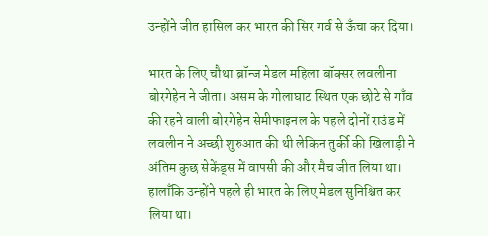उन्होंने जीत हासिल कर भारत की सिर गर्व से ऊँचा कर दिया।

भारत के लिए चौथा ब्रॉन्ज मेडल महिला बॉक्सर लवलीना बोरगेहेन ने जीता। असम के गोलाघाट स्थित एक छोटे से गाँव की रहने वाली बोरगेहेन सेमीफाइनल के पहले दोनों राउंड में लवलीन ने अच्छी शुरुआत की थी लेकिन तुर्की की खिलाड़ी ने अंतिम कुछ सेकेंड्स में वापसी की और मैच जीत लिया था। हालाँकि उन्होंने पहले ही भारत के लिए मेडल सुनिश्चित कर लिया था।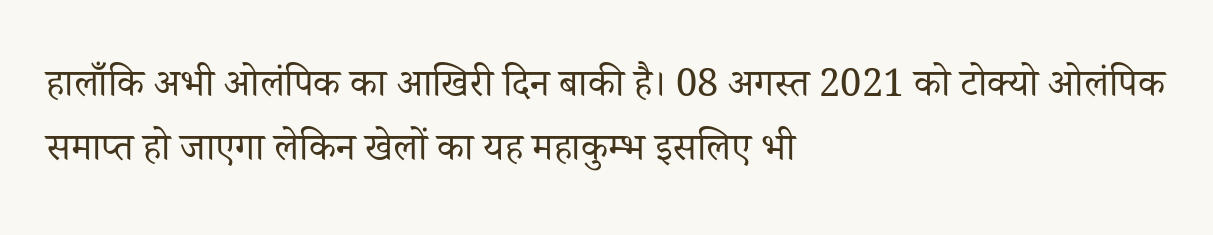हालाँकि अभी ओलंपिक का आखिरी दिन बाकी है। 08 अगस्त 2021 को टोक्यो ओलंपिक समाप्त हो जाएगा लेकिन खेलों का यह महाकुम्भ इसलिए भी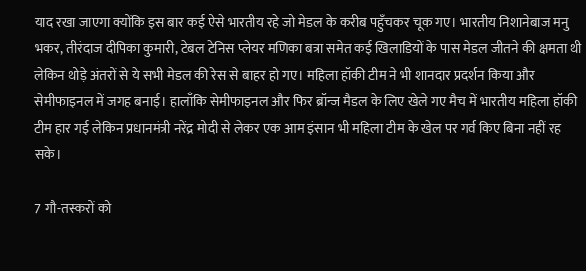याद रखा जाएगा क्योंकि इस बार कई ऐसे भारतीय रहे जो मेडल के करीब पहुँचकर चूक गए। भारतीय निशानेबाज मनु भकर, तीरंदाज दीपिका कुमारी, टेबल टेनिस प्लेयर मणिका बत्रा समेत कई खिलाडियों के पास मेडल जीतने की क्षमता थी लेकिन थोड़े अंतरों से ये सभी मेडल की रेस से बाहर हो गए। महिला हॉकी टीम ने भी शानदार प्रदर्शन किया और सेमीफाइनल में जगह बनाई। हालाँकि सेमीफाइनल और फिर ब्रॉन्ज मैडल के लिए खेले गए मैच में भारतीय महिला हॉकी टीम हार गई लेकिन प्रधानमंत्री नरेंद्र मोदी से लेकर एक आम इंसान भी महिला टीम के खेल पर गर्व किए बिना नहीं रह सके।

7 गौ-तस्करों को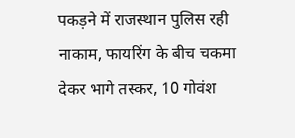पकड़ने में राजस्थान पुलिस रही नाकाम, फायरिंग के बीच चकमा देकर भागे तस्कर, 10 गोवंश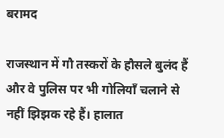बरामद

राजस्थान में गौ तस्करों के हौसले बुलंद हैं और वे पुलिस पर भी गोलियाँ चलाने से नहीं झिझक रहे हैं। हालात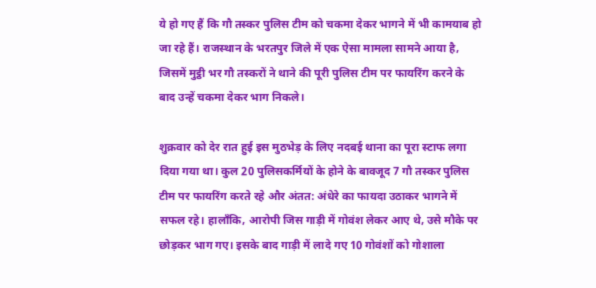ये हो गए हैं कि गौ तस्कर पुलिस टीम को चकमा देकर भागने में भी कामयाब हो जा रहे हैं। राजस्थान के भरतपुर जिले में एक ऐसा मामला सामने आया है, जिसमें मुट्ठी भर गौ तस्करों ने थाने की पूरी पुलिस टीम पर फायरिंग करने के बाद उन्हें चकमा देकर भाग निकले।

शुक्रवार को देर रात हुई इस मुठभेड़ के लिए नदबई थाना का पूरा स्टाफ लगा दिया गया था। कुल 20 पुलिसकर्मियों के होने के बावजूद 7 गौ तस्कर पुलिस टीम पर फायरिंग करते रहे और अंतत: अंधेरे का फायदा उठाकर भागने में सफल रहे। हालाँकि, आरोपी जिस गाड़ी में गोवंश लेकर आए थे, उसे मौके पर छोड़कर भाग गए। इसके बाद गाड़ी में लादे गए 10 गोवंशों को गोशाला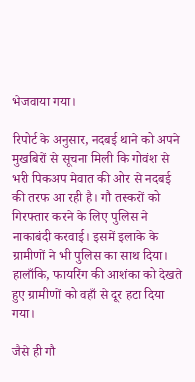भेजवाया गया।

रिपोर्ट के अनुसार, नदबई थाने को अपने मुखबिरों से सूचना मिली कि गोवंश से भरी पिकअप मेवात की ओर से नदबई की तरफ आ रही है। गौ तस्करों को गिरफ्तार करने के लिए पुलिस ने नाकाबंदी करवाई। इसमें इलाके के ग्रामीणों ने भी पुलिस का साथ दिया। हालाँकि, फायरिंग की आशंका को देखते हुए ग्रामीणों को वहाँ से दूर हटा दिया गया।

जैसे ही गौ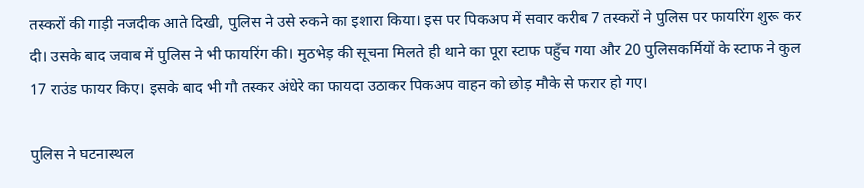तस्करों की गाड़ी नजदीक आते दिखी, पुलिस ने उसे रुकने का इशारा किया। इस पर पिकअप में सवार करीब 7 तस्करों ने पुलिस पर फायरिंग शुरू कर दी। उसके बाद जवाब में पुलिस ने भी फायरिंग की। मुठभेड़ की सूचना मिलते ही थाने का पूरा स्टाफ पहुँच गया और 20 पुलिसकर्मियों के स्टाफ ने कुल 17 राउंड फायर किए। इसके बाद भी गौ तस्कर अंधेरे का फायदा उठाकर पिकअप वाहन को छोड़ मौके से फरार हो गए।

पुलिस ने घटनास्थल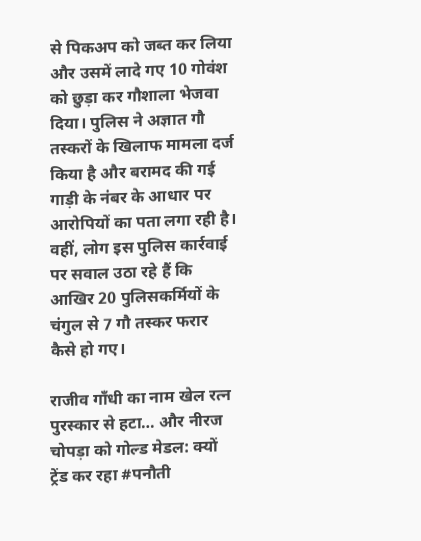से पिकअप को जब्त कर लिया और उसमें लादे गए 10 गोवंश को छुड़ा कर गौशाला भेजवा दिया। पुलिस ने अज्ञात गौ तस्करों के खिलाफ मामला दर्ज किया है और बरामद की गई गाड़ी के नंबर के आधार पर आरोपियों का पता लगा रही है। वहीं, लोग इस पुलिस कार्रवाई पर सवाल उठा रहे हैं कि आखिर 20 पुलिसकर्मियों के चंगुल से 7 गौ तस्कर फरार कैसे हो गए।

राजीव गाँधी का नाम खेल रत्न पुरस्कार से हटा… और नीरज चोपड़ा को गोल्ड मेडल: क्यों ट्रेंड कर रहा #पनौती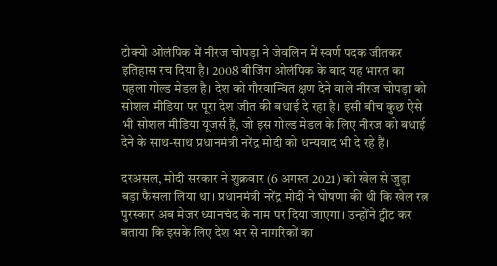टोक्यो ओलंपिक में नीरज चोपड़ा ने जेवलिन में स्वर्ण पदक जीतकर इतिहास रच दिया है। 2008 बीजिंग ओलंपिक के बाद यह भारत का पहला गोल्ड मेडल है। देश को गौरवान्वित क्षण देने वाले नीरज चोपड़ा को सोशल मीडिया पर पूरा देश जीत की बधाई दे रहा है। इसी बीच कुछ ऐसे भी सोशल मीडिया यूजर्स हैं, जो इस गोल्ड मेडल के लिए नीरज को बधाई देने के साथ-साथ प्रधानमंत्री नरेंद्र मोदी को धन्यवाद भी दे रहे हैं।

दरअसल, मोदी सरकार ने शुक्रवार (6 अगस्त 2021) को खेल से जुड़ा बड़ा फैसला लिया था। प्रधानमंत्री नरेंद्र मोदी ने घोषणा की थी कि खेल रत्न पुरस्कार अब मेजर ध्यानचंद के नाम पर दिया जाएगा। उन्होंने ट्वीट कर बताया कि इसके लिए देश भर से नागरिकों का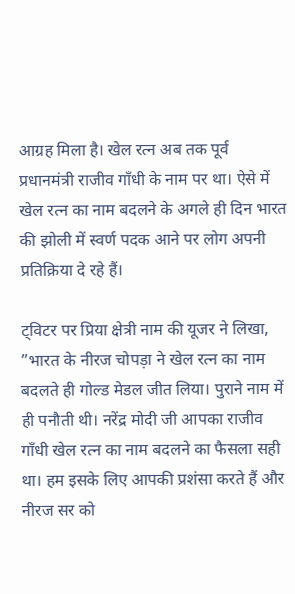आग्रह मिला है। खेल रत्न अब तक पूर्व प्रधानमंत्री राजीव गॉंधी के नाम पर था। ऐसे में खेल रत्न का नाम बदलने के अगले ही दिन भारत की झोली में स्वर्ण पदक आने पर लोग अपनी प्रतिक्रिया दे रहे हैं।

ट्विटर पर प्रिया क्षेत्री नाम की यूजर ने लिखा, ”भारत के नीरज चोपड़ा ने खेल रत्न का नाम बदलते ही गोल्ड मेडल जीत लिया। पुराने नाम में ही पनौती थी। नरेंद्र मोदी जी आपका राजीव गाँधी खेल रत्न का नाम बदलने का फैसला सही था। हम इसके लिए आपकी प्रशंसा करते हैं और नीरज सर को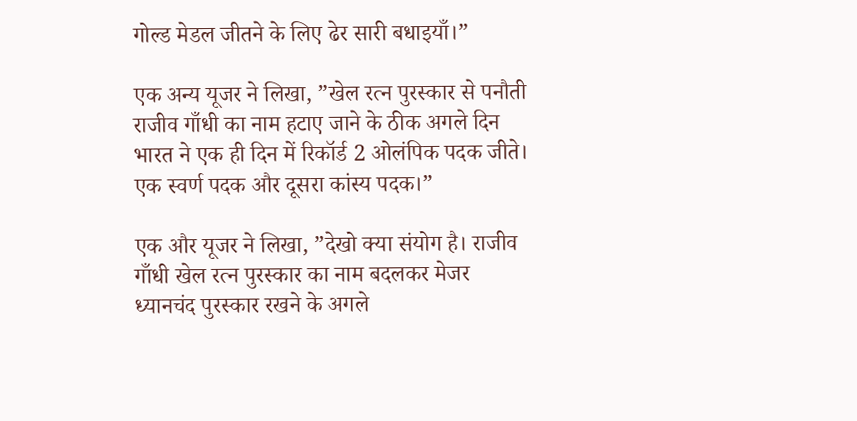गोल्ड मेडल जीतने के लिए ढेर सारी बधाइयाँ।”

एक अन्य यूजर ने लिखा, ”खेल रत्न पुरस्कार से पनौती राजीव गाँधी का नाम हटाए जाने के ठीक अगले दिन भारत ने एक ही दिन में रिकॉर्ड 2 ओलंपिक पदक जीते। एक स्वर्ण पदक और दूसरा कांस्य पदक।”

एक और यूजर ने लिखा, ”देखो क्या संयोग है। राजीव गाँधी खेल रत्न पुरस्कार का नाम बदलकर मेजर ध्यानचंद पुरस्कार रखने के अगले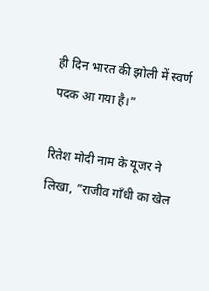ही दिन भारत की झोली में स्वर्ण पदक आ गया है।”

रितेश मोदी नाम के यूजर ने लिखा, ”राजीव गाँधी का खेल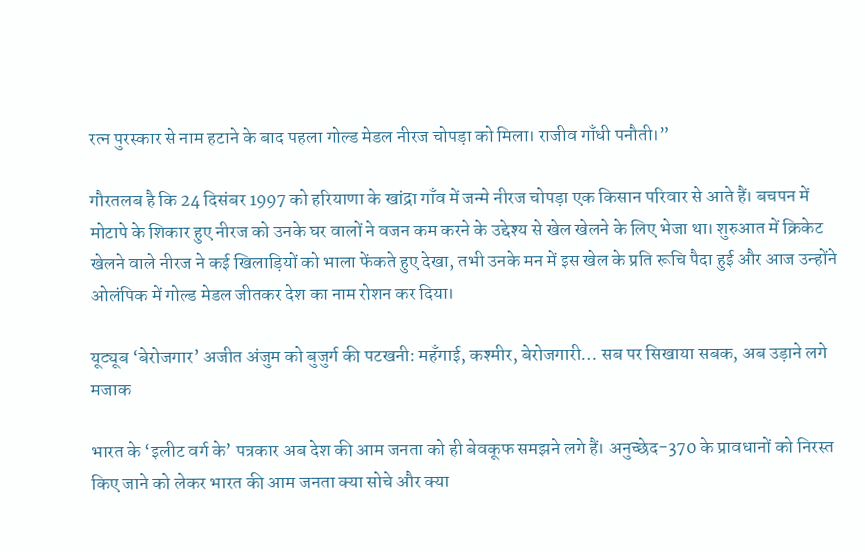रत्न पुरस्कार से नाम हटाने के बाद पहला गोल्ड मेडल नीरज चोपड़ा को मिला। राजीव गाँधी पनौती।”

गौरतलब है कि 24 दिसंबर 1997 को हरियाणा के खांद्रा गाँव में जन्मे नीरज चोपड़ा एक किसान परिवार से आते हैं। बचपन में मोटापे के शिकार हुए नीरज को उनके घर वालों ने वजन कम करने के उद्देश्य से खेल खेलने के लिए भेजा था। शुरुआत में क्रिकेट खेलने वाले नीरज ने कई खिलाड़ियों को भाला फेंकते हुए देखा, तभी उनके मन में इस खेल के प्रति रूचि पैदा हुई और आज उन्होंने ओलंपिक में गोल्ड मेडल जीतकर देश का नाम रोशन कर दिया।

यूट्यूब ‘बेरोजगार’ अजीत अंजुम को बुजुर्ग की पटखनी: महँगाई, कश्मीर, बेरोजगारी… सब पर सिखाया सबक, अब उड़ाने लगे मजाक

भारत के ‘इलीट वर्ग के’ पत्रकार अब देश की आम जनता को ही बेवकूफ समझने लगे हैं। अनुच्छेद-370 के प्रावधानों को निरस्त किए जाने को लेकर भारत की आम जनता क्या सोचे और क्या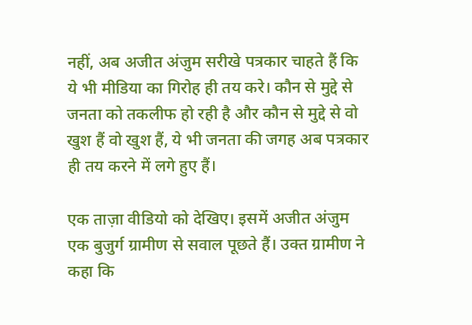नहीं, अब अजीत अंजुम सरीखे पत्रकार चाहते हैं कि ये भी मीडिया का गिरोह ही तय करे। कौन से मुद्दे से जनता को तकलीफ हो रही है और कौन से मुद्दे से वो खुश हैं वो खुश हैं, ये भी जनता की जगह अब पत्रकार ही तय करने में लगे हुए हैं।

एक ताज़ा वीडियो को देखिए। इसमें अजीत अंजुम एक बुजुर्ग ग्रामीण से सवाल पूछते हैं। उक्त ग्रामीण ने कहा कि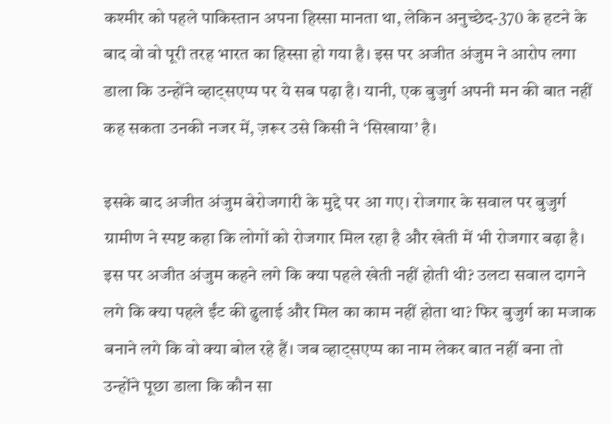कश्मीर को पहले पाकिस्तान अपना हिस्सा मानता था, लेकिन अनुच्छेद-370 के हटने के बाद वो वो पूरी तरह भारत का हिस्सा हो गया है। इस पर अजीत अंजुम ने आरोप लगा डाला कि उन्होंने व्हाट्सएप्प पर ये सब पढ़ा है। यानी, एक बुजुर्ग अपनी मन की बात नहीं कह सकता उनकी नजर में, ज़रूर उसे किसी ने ‘सिखाया’ है।

इसके बाद अजीत अंजुम बेरोजगारी के मुद्दे पर आ गए। रोजगार के सवाल पर बुजुर्ग ग्रामीण ने स्पष्ट कहा कि लोगों को रोजगार मिल रहा है और खेती में भी रोजगार बढ़ा है। इस पर अजीत अंजुम कहने लगे कि क्या पहले खेती नहीं होती थी? उलटा सवाल दागने लगे कि क्या पहले ईंट की ढुलाई और मिल का काम नहीं होता था? फिर बुजुर्ग का मजाक बनाने लगे कि वो क्या बोल रहे हैं। जब व्हाट्सएप्प का नाम लेकर बात नहीं बना तो उन्होंने पूछा डाला कि कौन सा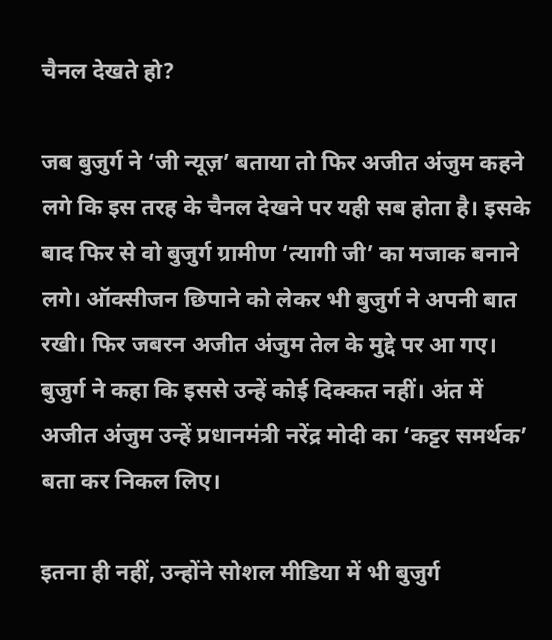चैनल देखते हो?

जब बुजुर्ग ने ‘जी न्यूज़’ बताया तो फिर अजीत अंजुम कहने लगे कि इस तरह के चैनल देखने पर यही सब होता है। इसके बाद फिर से वो बुजुर्ग ग्रामीण ‘त्यागी जी’ का मजाक बनाने लगे। ऑक्सीजन छिपाने को लेकर भी बुजुर्ग ने अपनी बात रखी। फिर जबरन अजीत अंजुम तेल के मुद्दे पर आ गए। बुजुर्ग ने कहा कि इससे उन्हें कोई दिक्कत नहीं। अंत में अजीत अंजुम उन्हें प्रधानमंत्री नरेंद्र मोदी का ‘कट्टर समर्थक’ बता कर निकल लिए।

इतना ही नहीं, उन्होंने सोशल मीडिया में भी बुजुर्ग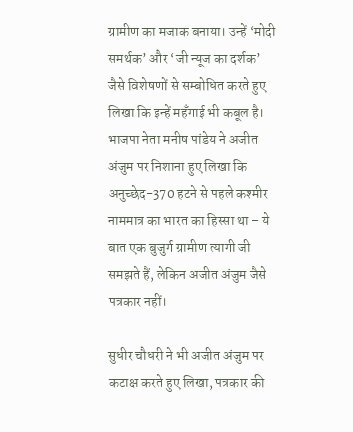ग्रामीण का मजाक बनाया। उन्हें ‘मोदी समर्थक’ और ‘जी न्यूज का दर्शक’ जैसे विशेषणों से सम्बोधित करते हुए लिखा कि इन्हें महँगाई भी कबूल है। भाजपा नेता मनीष पांडेय ने अजीत अंजुम पर निशाना हुए लिखा कि अनुच्छेद-370 हटने से पहले कश्मीर नाममात्र का भारत का हिस्सा था – ये बात एक बुजुर्ग ग्रामीण त्यागी जी समझते हैं, लेकिन अजीत अंजुम जैसे पत्रकार नहीं।

सुधीर चौधरी ने भी अजीत अंजुम पर कटाक्ष करते हुए लिखा, पत्रकार की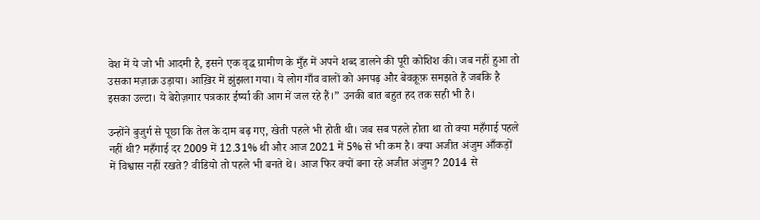वेश में ये जो भी आदमी है, इसने एक वृद्ध ग्रामीण के मुँह में अपने शब्द डालने की पूरी कोशिश की। जब नहीं हुआ तो उसका मज़ाक़ उड़ाया। आख़िर में झुंझला गया। ये लोग गाँव वालों को अनपढ़ और बेवक़ूफ़ समझते हैं जबकि है इसका उल्टा। ये बेरोज़गार पत्रकार ईर्ष्या की आग में जल रहे हैं।” उनकी बात बहुत हद तक सही भी है।

उन्होंने बुजुर्ग से पूछा कि तेल के दाम बढ़ गए, खेती पहले भी होती थी। जब सब पहले होता था तो क्या महँगाई पहले नहीं थी? महँगाई दर 2009 में 12.31% थी और आज 2021 में 5% से भी कम है। क्या अजीत अंजुम आँकड़ों में विश्वास नहीं रखते? वीडियो तो पहले भी बनते थे। आज फिर क्यों बना रहे अजीत अंजुम? 2014 से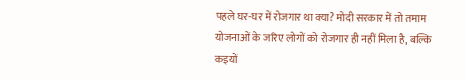पहले घर-घर में रोजगार था क्या? मोदी सरकार में तो तमाम योजनाओं के जरिए लोगों को रोजगार ही नहीं मिला है, बल्कि कइयों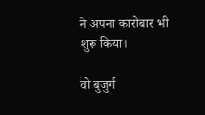ने अपना कारोबार भी शुरू किया।

वो बुजुर्ग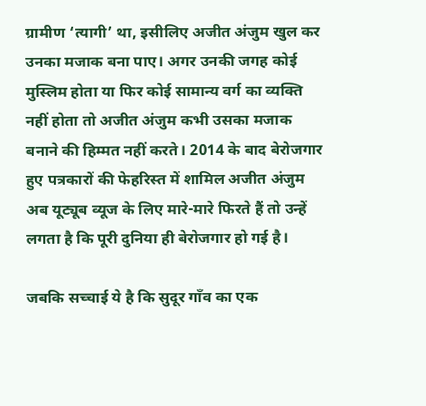ग्रामीण ‘त्यागी’ था, इसीलिए अजीत अंजुम खुल कर उनका मजाक बना पाए। अगर उनकी जगह कोई मुस्लिम होता या फिर कोई सामान्य वर्ग का व्यक्ति नहीं होता तो अजीत अंजुम कभी उसका मजाक बनाने की हिम्मत नहीं करते। 2014 के बाद बेरोजगार हुए पत्रकारों की फेहरिस्त में शामिल अजीत अंजुम अब यूट्यूब व्यूज के लिए मारे-मारे फिरते हैं तो उन्हें लगता है कि पूरी दुनिया ही बेरोजगार हो गई है।

जबकि सच्चाई ये है कि सुदूर गाँव का एक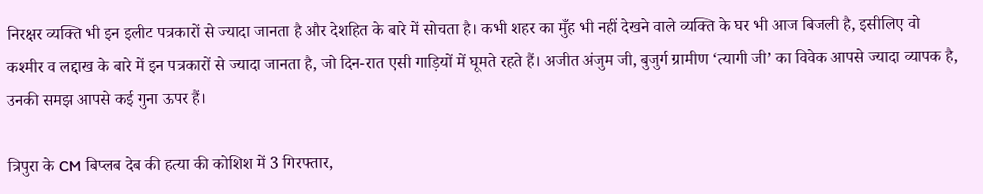निरक्षर व्यक्ति भी इन इलीट पत्रकारों से ज्यादा जानता है और देशहित के बारे में सोचता है। कभी शहर का मुँह भी नहीं देखने वाले व्यक्ति के घर भी आज बिजली है, इसीलिए वो कश्मीर व लद्दाख के बारे में इन पत्रकारों से ज्यादा जानता है, जो दिन-रात एसी गाड़ियों में घूमते रहते हैं। अजीत अंजुम जी, बुजुर्ग ग्रामीण ‘त्यागी जी’ का विवेक आपसे ज्यादा व्यापक है, उनकी समझ आपसे कई गुना ऊपर हैं।

त्रिपुरा के CM बिप्लब देब की हत्या की कोशिश में 3 गिरफ्तार,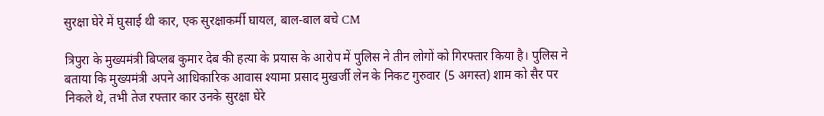सुरक्षा घेरे में घुसाई थी कार, एक सुरक्षाकर्मी घायल, बाल-बाल बचे CM

त्रिपुरा के मुख्यमंत्री बिप्लब कुमार देब की हत्या के प्रयास के आरोप में पुलिस ने तीन लोगों को गिरफ्तार किया है। पुलिस ने बताया कि मुख्यमंत्री अपने आधिकारिक आवास श्यामा प्रसाद मुखर्जी लेन के निकट गुरुवार (5 अगस्त) शाम को सैर पर निकले थे, तभी तेज रफ्तार कार उनके सुरक्षा घेरे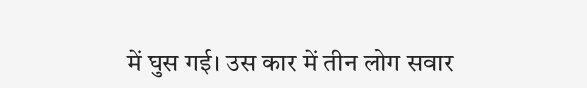में घुस गई। उस कार में तीन लोग सवार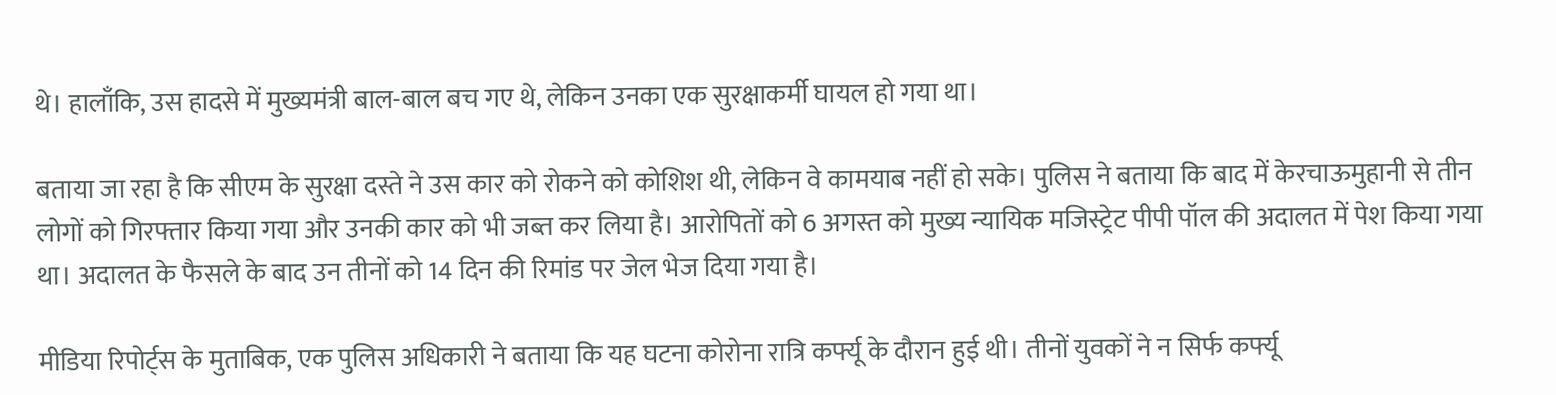थे। हालाँकि, उस हादसे में मुख्यमंत्री बाल-बाल बच गए थे, लेकिन उनका एक सुरक्षाकर्मी घायल हो गया था।

बताया जा रहा है कि सीएम के सुरक्षा दस्ते ने उस कार को रोकने को कोशिश थी, लेकिन वे कामयाब नहीं हो सके। पुलिस ने बताया कि बाद में केरचाऊमुहानी से तीन लोगों को गिरफ्तार किया गया और उनकी कार को भी जब्त कर लिया है। आरोपितों को 6 अगस्त को मुख्य न्यायिक मजिस्ट्रेट पीपी पॉल की अदालत में पेश किया गया था। अदालत के फैसले के बाद उन तीनों को 14 दिन की रिमांड पर जेल भेज दिया गया है।

मीडिया रिपोर्ट्स के मुताबिक, एक पुलिस अधिकारी ने बताया कि यह घटना कोरोना रात्रि कर्फ्यू के दौरान हुई थी। तीनों युवकों ने न सिर्फ कर्फ्यू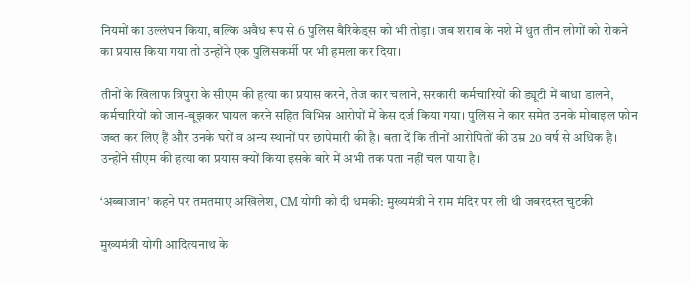नियमों का उल्लंघन किया, बल्कि अवैध रूप से 6 पुलिस बैरिकेड्स को भी तोड़ा। जब शराब के नशे में धुत तीन लोगों को रोकने का प्रयास किया गया तो उन्होंने एक पुलिसकर्मी पर भी हमला कर दिया।

तीनों के खिलाफ त्रिपुरा के सीएम की हत्या का प्रयास करने, तेज कार चलाने, सरकारी कर्मचारियों की ड्यूटी में बाधा डालने, कर्मचारियों को जान-बूझकर घायल करने सहित विभिन्न आरोपों में केस दर्ज किया गया। पुलिस ने कार समेत उनके मोबाइल फोन जब्त कर लिए हैं और उनके घरों व अन्य स्थानों पर छापेमारी की है। बता दें कि तीनों आरोपितों की उम्र 20 वर्ष से अधिक है। उन्होंने सीएम की हत्या का प्रयास क्यों किया इसके बारे में अभी तक पता नहीं चल पाया है।

‘अब्बाजान’ कहने पर तमतमाए अखिलेश, CM योगी को दी धमकी: मुख्यमंत्री ने राम मंदिर पर ली थी जबरदस्त चुटकी

मुख्यमंत्री योगी आदित्यनाथ के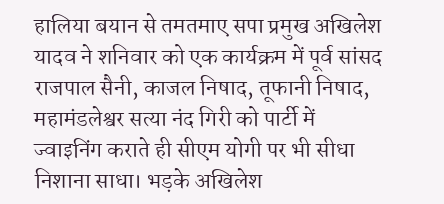हालिया बयान से तमतमाए सपा प्रमुख अखिलेश यादव ने शनिवार को एक कार्यक्रम में पूर्व सांसद राजपाल सैनी, काजल निषाद, तूफानी निषाद, महामंडलेश्वर सत्या नंद गिरी को पार्टी में ज्वाइनिंग कराते ही सीएम योगी पर भी सीधा निशाना साधा। भड़के अखिलेश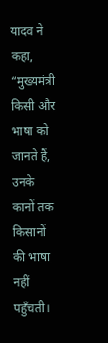यादव ने कहा, “मुख्यमंत्री किसी और भाषा को जानते हैं, उनके कानों तक किसानों की भाषा नहीं पहुँचती।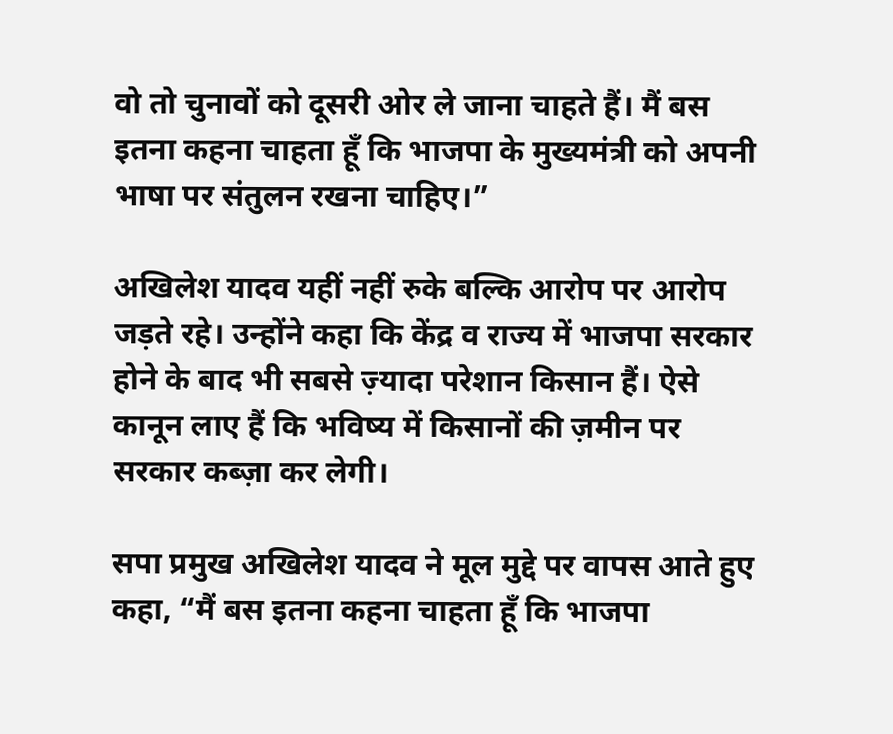वो तो चुनावों को दूसरी ओर ले जाना चाहते हैं। मैं बस इतना कहना चाहता हूँ कि भाजपा के मुख्यमंत्री को अपनी भाषा पर संतुलन रखना चाहिए।”

अखिलेश यादव यहीं नहीं रुके बल्कि आरोप पर आरोप जड़ते रहे। उन्होंने कहा कि केंद्र व राज्य में भाजपा सरकार होने के बाद भी सबसे ज़्यादा परेशान किसान हैं। ऐसे कानून लाए हैं कि भविष्य में किसानों की ज़मीन पर सरकार कब्ज़ा कर लेगी।

सपा प्रमुख अखिलेश यादव ने मूल मुद्दे पर वापस आते हुए कहा, “मैं बस इतना कहना चाहता हूँ कि भाजपा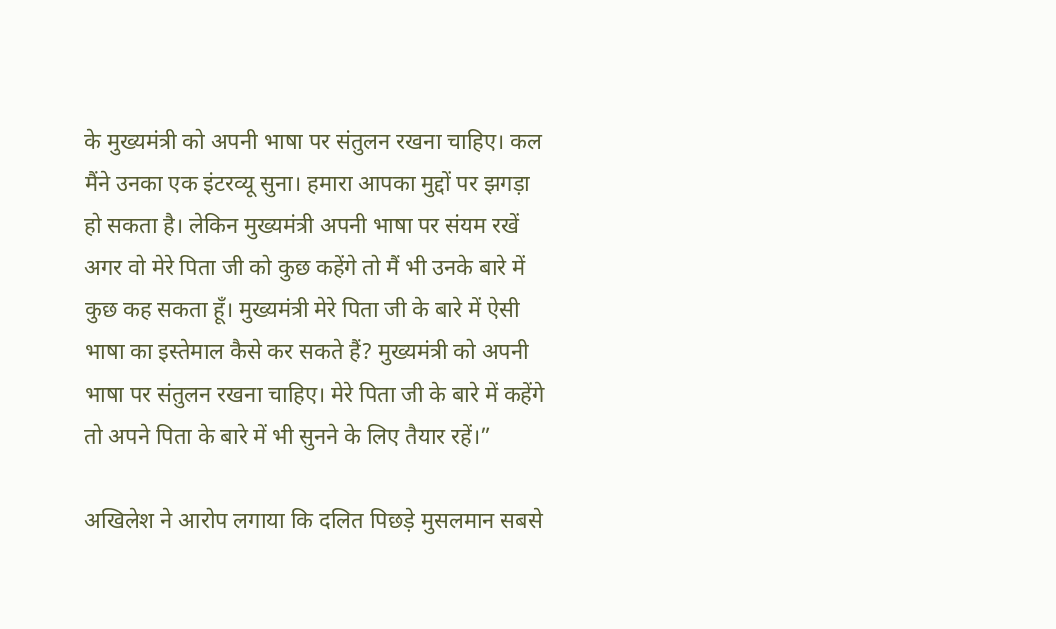के मुख्यमंत्री को अपनी भाषा पर संतुलन रखना चाहिए। कल मैंने उनका एक इंटरव्यू सुना। हमारा आपका मुद्दों पर झगड़ा हो सकता है। लेकिन मुख्यमंत्री अपनी भाषा पर संयम रखें अगर वो मेरे पिता जी को कुछ कहेंगे तो मैं भी उनके बारे में कुछ कह सकता हूँ। मुख्यमंत्री मेरे पिता जी के बारे में ऐसी भाषा का इस्तेमाल कैसे कर सकते हैं? मुख्यमंत्री को अपनी भाषा पर संतुलन रखना चाहिए। मेरे पिता जी के बारे में कहेंगे तो अपने पिता के बारे में भी सुनने के लिए तैयार रहें।”

अखिलेश ने आरोप लगाया कि दलित पिछड़े मुसलमान सबसे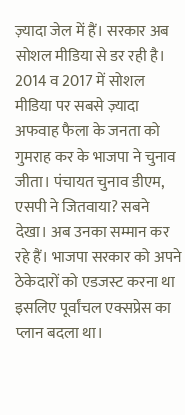ज़्यादा जेल में हैं। सरकार अब सोशल मीडिया से डर रही है। 2014 व 2017 में सोशल मीडिया पर सबसे ज़्यादा अफवाह फैला के जनता को गुमराह कर के भाजपा ने चुनाव जीता। पंचायत चुनाव डीएम, एसपी ने जितवाया? सबने देखा। अब उनका सम्मान कर रहे हैं। भाजपा सरकार को अपने ठेकेदारों को एडजस्ट करना था इसलिए पूर्वांचल एक्सप्रेस का प्लान बदला था।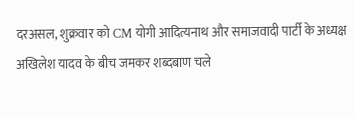दरअसल, शुक्रवार को CM योगी आदित्यनाथ और समाजवादी पार्टी के अध्यक्ष अखिलेश यादव के बीच जमकर शब्दबाण चले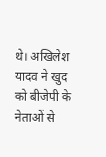थे। अखिलेश यादव ने खुद को बीजेपी के नेताओं से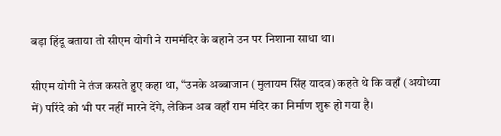बड़ा हिंदू बताया तो सीएम योगी ने राममंदिर के बहाने उन पर निशाना साधा था।

सीएम योगी ने तंज कसते हुए कहा था, “उनके अब्बाजान (मुलायम सिंह यादव) कहते थे कि वहाँ (अयोध्या में) परिंदे को भी पर नहीं मारने देंगे, लेकिन अब वहाँ राम मंदिर का निर्माण शुरू हो गया है।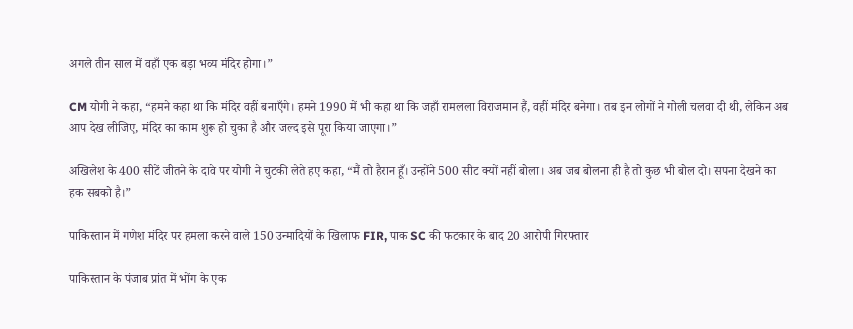अगले तीन साल में वहाँ एक बड़ा भव्य मंदिर होगा।”

CM योगी ने कहा, “हमने कहा था कि मंदिर वहीं बनाएँगे। हमने 1990 में भी कहा था कि जहाँ रामलला विराजमान हैं, वहीं मंदिर बनेगा। तब इन लोगों ने गोली चलवा दी थी, लेकिन अब आप देख लीजिए, मंदिर का काम शुरू हो चुका है और जल्द इसे पूरा किया जाएगा।”

अखिलेश के 400 सीटें जीतने के दावे पर योगी ने चुटकी लेते हए कहा, “मैं तो हैरान हूँ। उन्होंने 500 सीट क्यों नहीं बोला। अब जब बोलना ही है तो कुछ भी बोल दो। सपना देखने का हक सबको है।”

पाकिस्तान में गणेश मंदिर पर हमला करने वाले 150 उन्मादियों के खिलाफ FIR, पाक SC की फटकार के बाद 20 आरोपी गिरफ्तार

पाकिस्तान के पंजाब प्रांत में भोंग के एक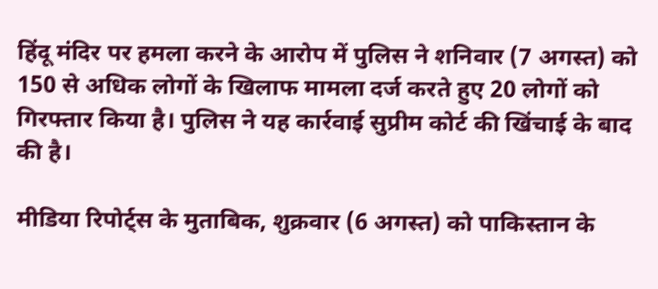हिंदू मंदिर पर हमला करने के आरोप में पुलिस ने शनिवार (7 अगस्त) को 150 से अधिक लोगों के खिलाफ मामला दर्ज करते हुए 20 लोगों को गिरफ्तार किया है। पुलिस ने यह कार्रवाई सुप्रीम कोर्ट की खिंचाई के बाद की है।

मीडिया रिपोर्ट्स के मुताबिक, शुक्रवार (6 अगस्त) को पाकिस्तान के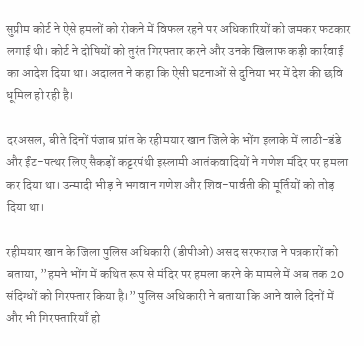सुप्रीम कोर्ट ने ऐसे हमलों को रोकने में विफल रहने पर अधिकारियों को जमकर फटकार लगाई थी। कोर्ट ने दोषियों को तुरंत गिरफ्तार करने और उनके खिलाफ कड़ी कार्रवाई का आदेश दिया था। अदालत ने कहा कि ऐसी घटनाओं से दुनिया भर में देश की छवि धूमिल हो रही है।

दरअसल, बीते दिनों पंजाब प्रांत के रहीमयार खान जिले के भोंग इलाके में लाठी-डंडे और ईंट-पत्थर लिए सैकड़ों कट्टरपंथी इस्लामी आतंकवादियों ने गणेश मंदिर पर हमला कर दिया था। उन्मादी भीड़ ने भगवान गणेश और शिव-पार्वती की मूर्तियों को तोड़ दिया था।

रहीमयार खान के जिला पुलिस अधिकारी (डीपीओ) असद सरफराज ने पत्रकारों को बताया, ”हमने भोंग में कथित रूप से मंदिर पर हमला करने के मामले में अब तक 20 संदिग्धों को गिरफ्तार किया है।” पुलिस अधिकारी ने बताया कि आने वाले दिनों में और भी गिरफ्तारियाँ हो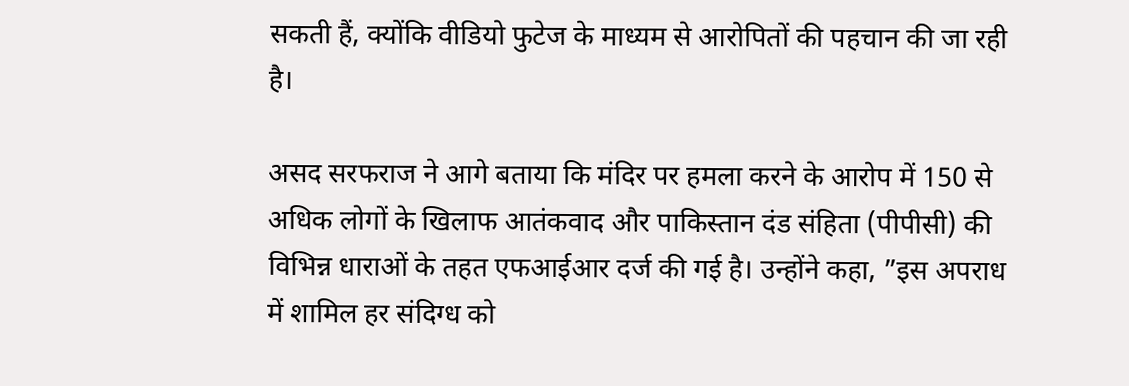सकती हैं, क्योंकि वीडियो फुटेज के माध्यम से आरोपितों की पहचान की जा रही है।

असद सरफराज ने आगे बताया कि मंदिर पर हमला करने के आरोप में 150 से अधिक लोगों के खिलाफ आतंकवाद और पाकिस्तान दंड संहिता (पीपीसी) की विभिन्न धाराओं के तहत एफआईआर दर्ज की गई है। उन्होंने कहा, ”इस अपराध में शामिल हर संदिग्ध को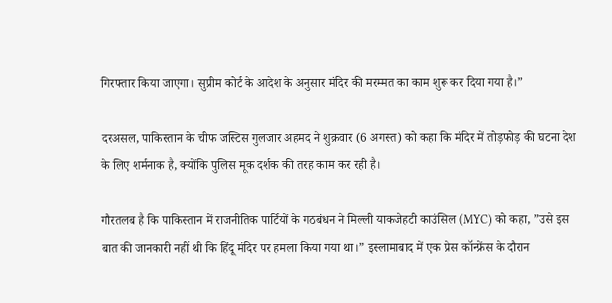गिरफ्तार किया जाएगा। सुप्रीम कोर्ट के आदेश के अनुसार मंदिर की मरम्मत का काम शुरू कर दिया गया है।”

दरअसल, पाकिस्तान के चीफ जस्टिस गुलजार अहमद ने शुक्रवार (6 अगस्त) को कहा कि मंदिर में तोड़फोड़ की घटना देश के लिए शर्मनाक है, क्योंकि पुलिस मूक दर्शक की तरह काम कर रही है।

गौरतलब है कि पाकिस्तान में राजनीतिक पार्टियों के गठबंधन ने मिल्ली याकजेहटी काउंसिल (MYC) को कहा, ”उसे इस बात की जानकारी नहीं थी कि हिंदू मंदिर पर हमला किया गया था।” इस्लामाबाद में एक प्रेस कॉन्फ्रेंस के दौरान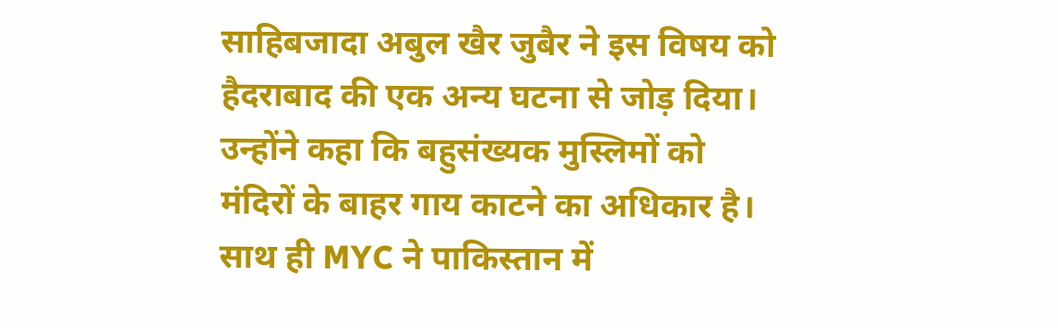साहिबजादा अबुल खैर जुबैर ने इस विषय को हैदराबाद की एक अन्य घटना से जोड़ दिया। उन्होंने कहा कि बहुसंख्यक मुस्लिमों को मंदिरों के बाहर गाय काटने का अधिकार है। साथ ही MYC ने पाकिस्तान में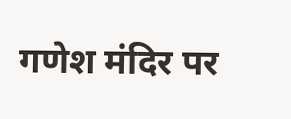गणेश मंदिर पर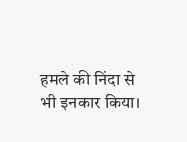हमले की निंदा से भी इनकार किया।